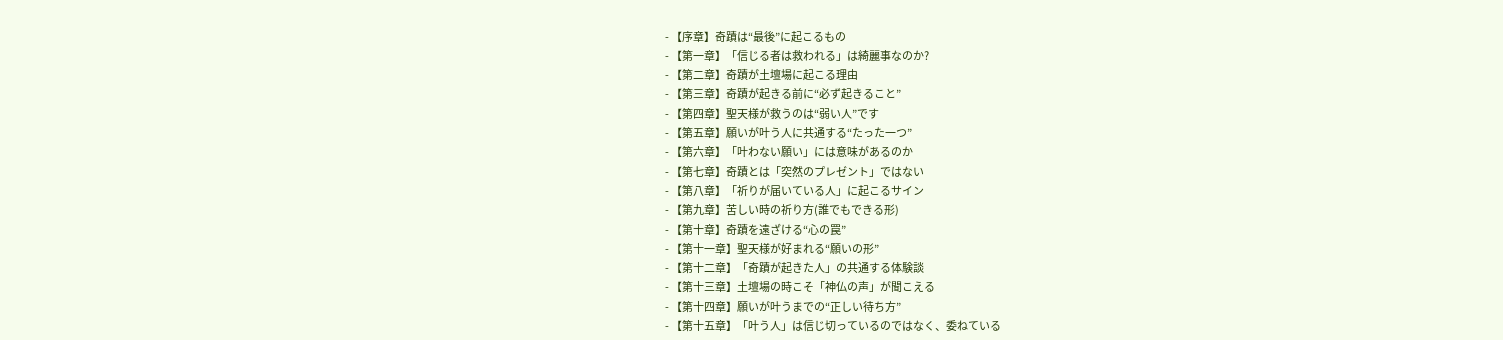- 【序章】奇蹟は“最後”に起こるもの
- 【第一章】「信じる者は救われる」は綺麗事なのか?
- 【第二章】奇蹟が土壇場に起こる理由
- 【第三章】奇蹟が起きる前に“必ず起きること”
- 【第四章】聖天様が救うのは“弱い人”です
- 【第五章】願いが叶う人に共通する“たった一つ”
- 【第六章】「叶わない願い」には意味があるのか
- 【第七章】奇蹟とは「突然のプレゼント」ではない
- 【第八章】「祈りが届いている人」に起こるサイン
- 【第九章】苦しい時の祈り方(誰でもできる形)
- 【第十章】奇蹟を遠ざける“心の罠”
- 【第十一章】聖天様が好まれる“願いの形”
- 【第十二章】「奇蹟が起きた人」の共通する体験談
- 【第十三章】土壇場の時こそ「神仏の声」が聞こえる
- 【第十四章】願いが叶うまでの“正しい待ち方”
- 【第十五章】「叶う人」は信じ切っているのではなく、委ねている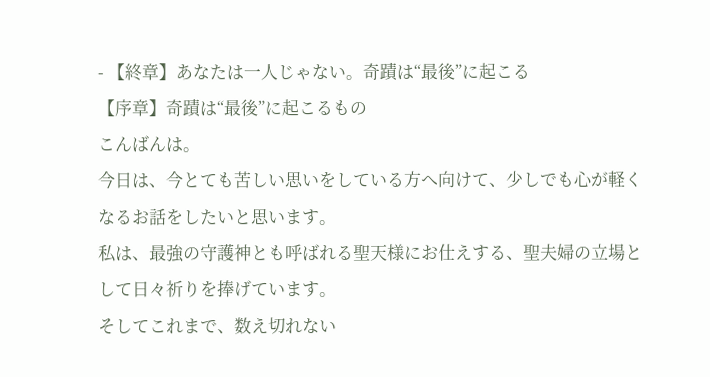- 【終章】あなたは一人じゃない。奇蹟は“最後”に起こる
【序章】奇蹟は“最後”に起こるもの
こんばんは。
今日は、今とても苦しい思いをしている方へ向けて、少しでも心が軽くなるお話をしたいと思います。
私は、最強の守護神とも呼ばれる聖天様にお仕えする、聖夫婦の立場として日々祈りを捧げています。
そしてこれまで、数え切れない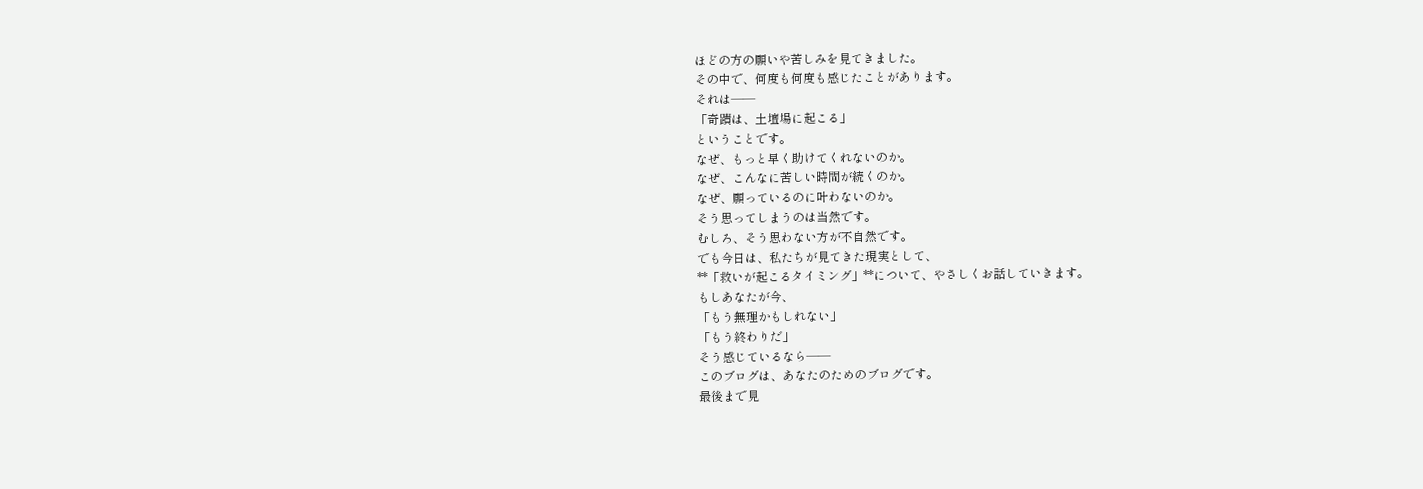ほどの方の願いや苦しみを見てきました。
その中で、何度も何度も感じたことがあります。
それは――
「奇蹟は、土壇場に起こる」
ということです。
なぜ、もっと早く助けてくれないのか。
なぜ、こんなに苦しい時間が続くのか。
なぜ、願っているのに叶わないのか。
そう思ってしまうのは当然です。
むしろ、そう思わない方が不自然です。
でも今日は、私たちが見てきた現実として、
**「救いが起こるタイミング」**について、やさしくお話していきます。
もしあなたが今、
「もう無理かもしれない」
「もう終わりだ」
そう感じているなら――
このブログは、あなたのためのブログです。
最後まで見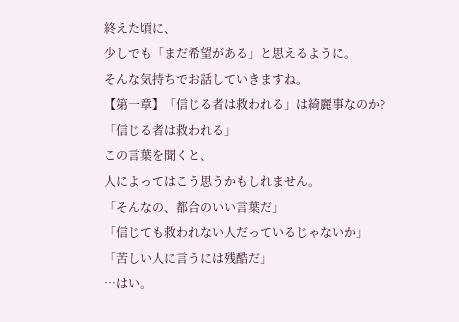終えた頃に、
少しでも「まだ希望がある」と思えるように。
そんな気持ちでお話していきますね。
【第一章】「信じる者は救われる」は綺麗事なのか?
「信じる者は救われる」
この言葉を聞くと、
人によってはこう思うかもしれません。
「そんなの、都合のいい言葉だ」
「信じても救われない人だっているじゃないか」
「苦しい人に言うには残酷だ」
…はい。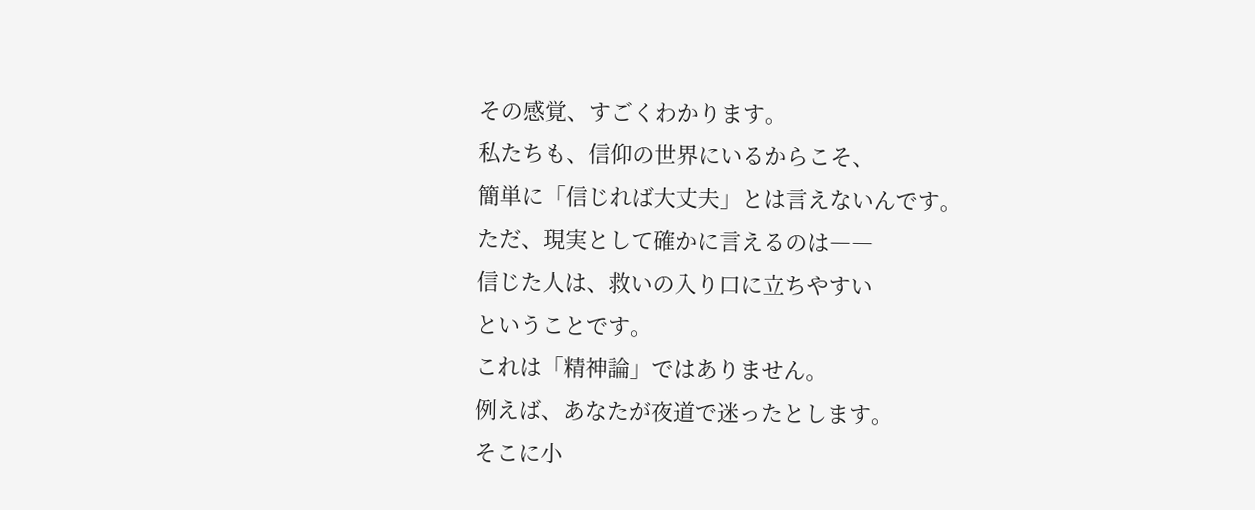その感覚、すごくわかります。
私たちも、信仰の世界にいるからこそ、
簡単に「信じれば大丈夫」とは言えないんです。
ただ、現実として確かに言えるのは――
信じた人は、救いの入り口に立ちやすい
ということです。
これは「精神論」ではありません。
例えば、あなたが夜道で迷ったとします。
そこに小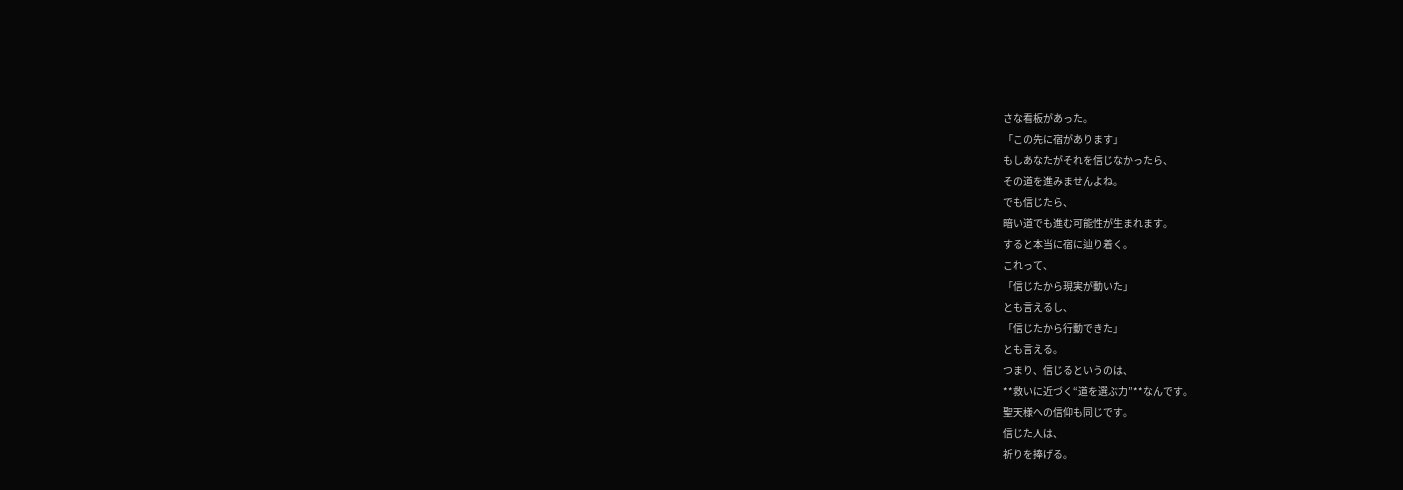さな看板があった。
「この先に宿があります」
もしあなたがそれを信じなかったら、
その道を進みませんよね。
でも信じたら、
暗い道でも進む可能性が生まれます。
すると本当に宿に辿り着く。
これって、
「信じたから現実が動いた」
とも言えるし、
「信じたから行動できた」
とも言える。
つまり、信じるというのは、
**救いに近づく“道を選ぶ力”**なんです。
聖天様への信仰も同じです。
信じた人は、
祈りを捧げる。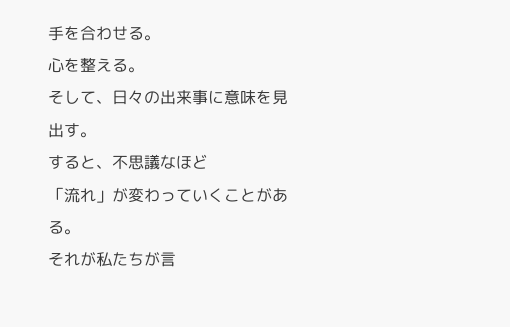手を合わせる。
心を整える。
そして、日々の出来事に意味を見出す。
すると、不思議なほど
「流れ」が変わっていくことがある。
それが私たちが言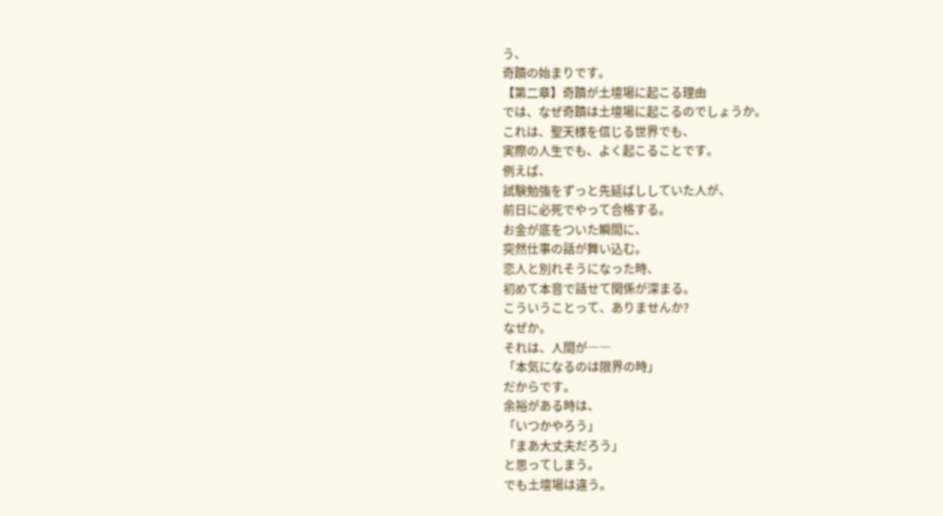う、
奇蹟の始まりです。
【第二章】奇蹟が土壇場に起こる理由
では、なぜ奇蹟は土壇場に起こるのでしょうか。
これは、聖天様を信じる世界でも、
実際の人生でも、よく起こることです。
例えば、
試験勉強をずっと先延ばししていた人が、
前日に必死でやって合格する。
お金が底をついた瞬間に、
突然仕事の話が舞い込む。
恋人と別れそうになった時、
初めて本音で話せて関係が深まる。
こういうことって、ありませんか?
なぜか。
それは、人間が――
「本気になるのは限界の時」
だからです。
余裕がある時は、
「いつかやろう」
「まあ大丈夫だろう」
と思ってしまう。
でも土壇場は違う。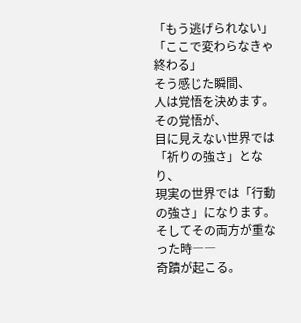「もう逃げられない」
「ここで変わらなきゃ終わる」
そう感じた瞬間、
人は覚悟を決めます。
その覚悟が、
目に見えない世界では「祈りの強さ」となり、
現実の世界では「行動の強さ」になります。
そしてその両方が重なった時――
奇蹟が起こる。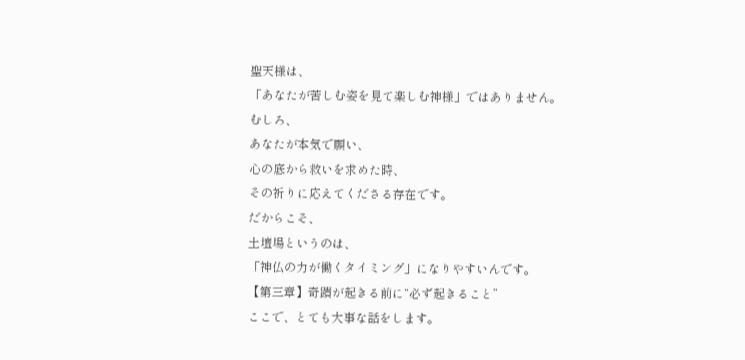聖天様は、
「あなたが苦しむ姿を見て楽しむ神様」ではありません。
むしろ、
あなたが本気で願い、
心の底から救いを求めた時、
その祈りに応えてくださる存在です。
だからこそ、
土壇場というのは、
「神仏の力が働くタイミング」になりやすいんです。
【第三章】奇蹟が起きる前に“必ず起きること”
ここで、とても大事な話をします。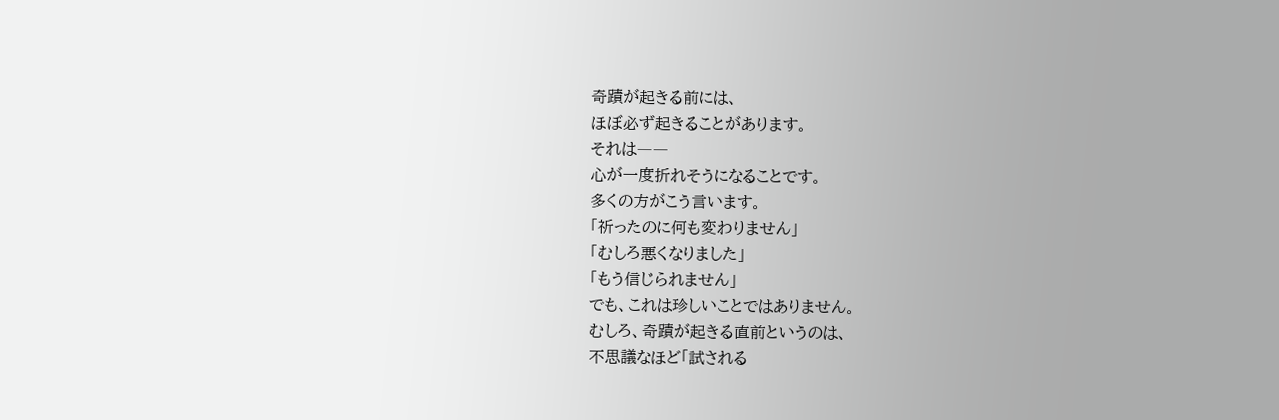奇蹟が起きる前には、
ほぼ必ず起きることがあります。
それは――
心が一度折れそうになることです。
多くの方がこう言います。
「祈ったのに何も変わりません」
「むしろ悪くなりました」
「もう信じられません」
でも、これは珍しいことではありません。
むしろ、奇蹟が起きる直前というのは、
不思議なほど「試される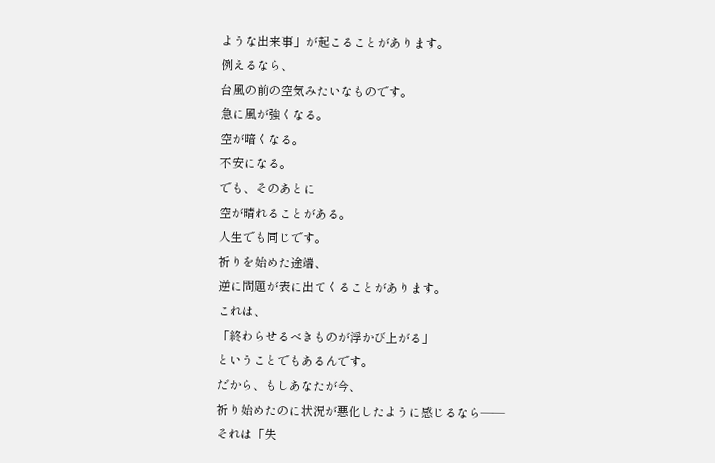ような出来事」が起こることがあります。
例えるなら、
台風の前の空気みたいなものです。
急に風が強くなる。
空が暗くなる。
不安になる。
でも、そのあとに
空が晴れることがある。
人生でも同じです。
祈りを始めた途端、
逆に問題が表に出てくることがあります。
これは、
「終わらせるべきものが浮かび上がる」
ということでもあるんです。
だから、もしあなたが今、
祈り始めたのに状況が悪化したように感じるなら――
それは「失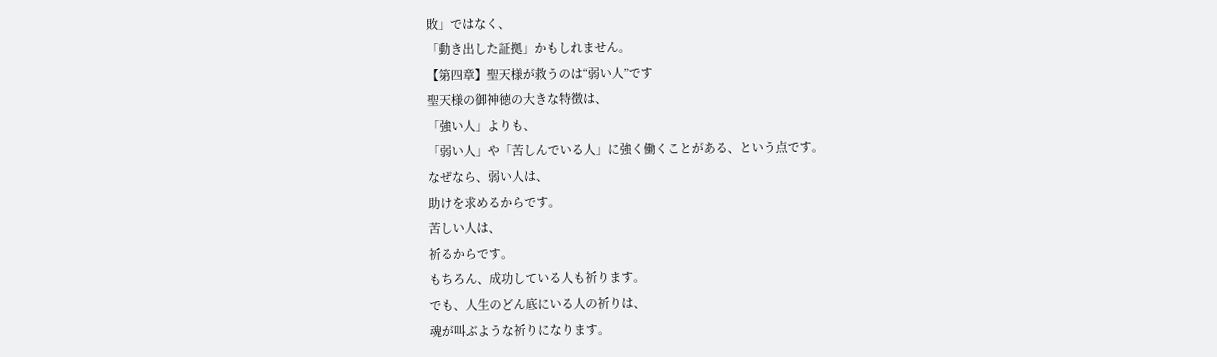敗」ではなく、
「動き出した証拠」かもしれません。
【第四章】聖天様が救うのは“弱い人”です
聖天様の御神徳の大きな特徴は、
「強い人」よりも、
「弱い人」や「苦しんでいる人」に強く働くことがある、という点です。
なぜなら、弱い人は、
助けを求めるからです。
苦しい人は、
祈るからです。
もちろん、成功している人も祈ります。
でも、人生のどん底にいる人の祈りは、
魂が叫ぶような祈りになります。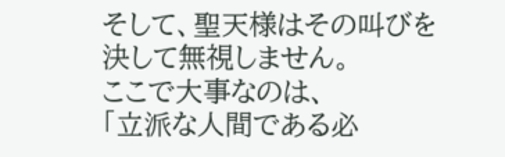そして、聖天様はその叫びを
決して無視しません。
ここで大事なのは、
「立派な人間である必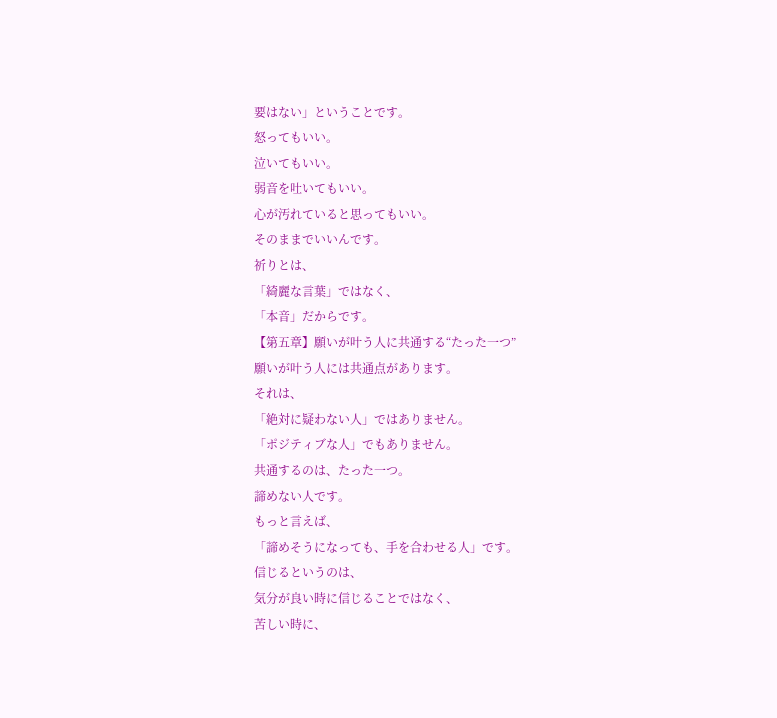要はない」ということです。
怒ってもいい。
泣いてもいい。
弱音を吐いてもいい。
心が汚れていると思ってもいい。
そのままでいいんです。
祈りとは、
「綺麗な言葉」ではなく、
「本音」だからです。
【第五章】願いが叶う人に共通する“たった一つ”
願いが叶う人には共通点があります。
それは、
「絶対に疑わない人」ではありません。
「ポジティブな人」でもありません。
共通するのは、たった一つ。
諦めない人です。
もっと言えば、
「諦めそうになっても、手を合わせる人」です。
信じるというのは、
気分が良い時に信じることではなく、
苦しい時に、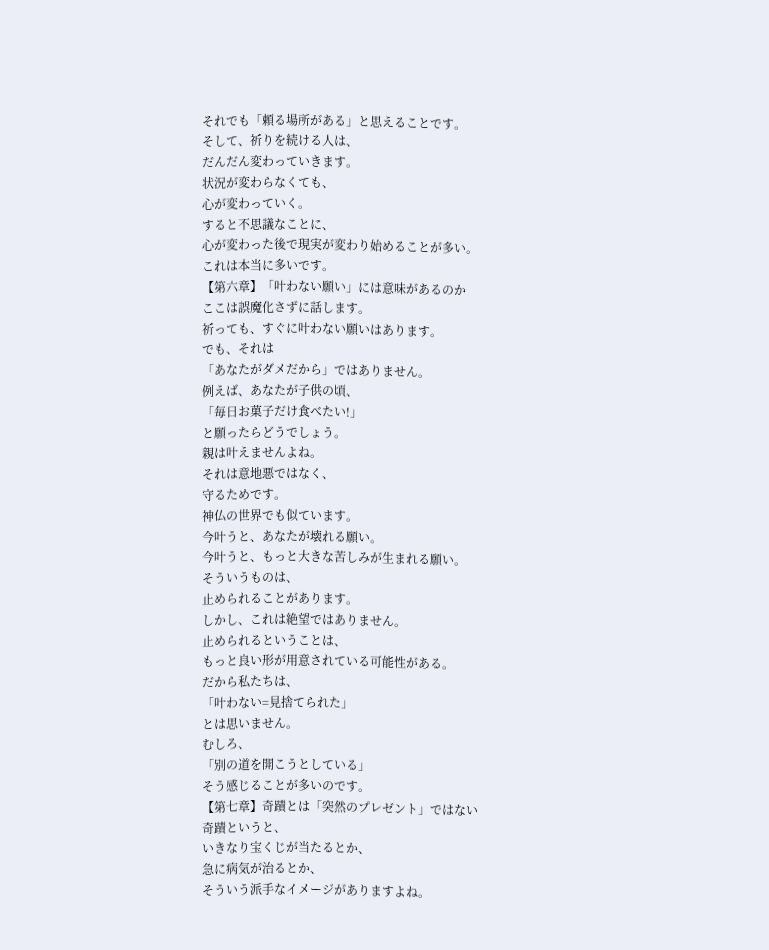それでも「頼る場所がある」と思えることです。
そして、祈りを続ける人は、
だんだん変わっていきます。
状況が変わらなくても、
心が変わっていく。
すると不思議なことに、
心が変わった後で現実が変わり始めることが多い。
これは本当に多いです。
【第六章】「叶わない願い」には意味があるのか
ここは誤魔化さずに話します。
祈っても、すぐに叶わない願いはあります。
でも、それは
「あなたがダメだから」ではありません。
例えば、あなたが子供の頃、
「毎日お菓子だけ食べたい!」
と願ったらどうでしょう。
親は叶えませんよね。
それは意地悪ではなく、
守るためです。
神仏の世界でも似ています。
今叶うと、あなたが壊れる願い。
今叶うと、もっと大きな苦しみが生まれる願い。
そういうものは、
止められることがあります。
しかし、これは絶望ではありません。
止められるということは、
もっと良い形が用意されている可能性がある。
だから私たちは、
「叶わない=見捨てられた」
とは思いません。
むしろ、
「別の道を開こうとしている」
そう感じることが多いのです。
【第七章】奇蹟とは「突然のプレゼント」ではない
奇蹟というと、
いきなり宝くじが当たるとか、
急に病気が治るとか、
そういう派手なイメージがありますよね。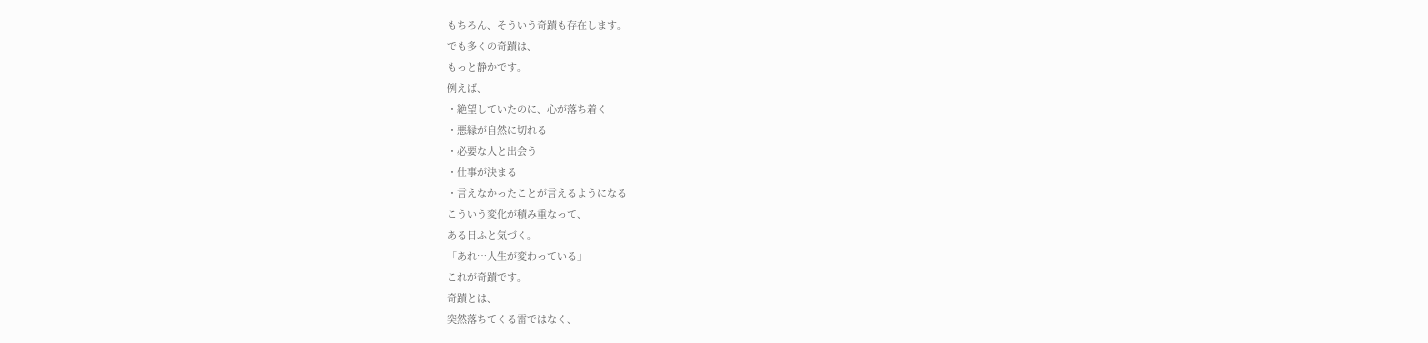もちろん、そういう奇蹟も存在します。
でも多くの奇蹟は、
もっと静かです。
例えば、
・絶望していたのに、心が落ち着く
・悪縁が自然に切れる
・必要な人と出会う
・仕事が決まる
・言えなかったことが言えるようになる
こういう変化が積み重なって、
ある日ふと気づく。
「あれ…人生が変わっている」
これが奇蹟です。
奇蹟とは、
突然落ちてくる雷ではなく、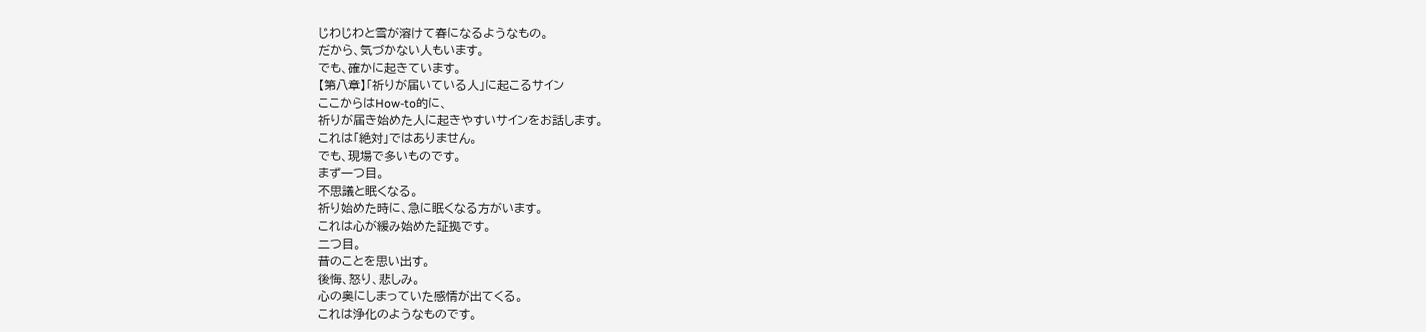じわじわと雪が溶けて春になるようなもの。
だから、気づかない人もいます。
でも、確かに起きています。
【第八章】「祈りが届いている人」に起こるサイン
ここからはHow-to的に、
祈りが届き始めた人に起きやすいサインをお話します。
これは「絶対」ではありません。
でも、現場で多いものです。
まず一つ目。
不思議と眠くなる。
祈り始めた時に、急に眠くなる方がいます。
これは心が緩み始めた証拠です。
二つ目。
昔のことを思い出す。
後悔、怒り、悲しみ。
心の奥にしまっていた感情が出てくる。
これは浄化のようなものです。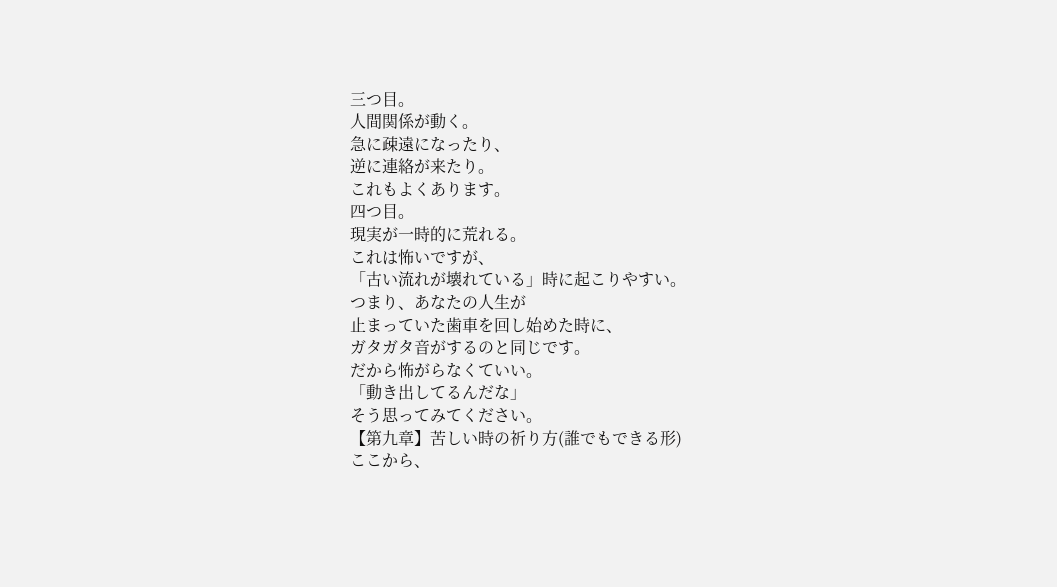三つ目。
人間関係が動く。
急に疎遠になったり、
逆に連絡が来たり。
これもよくあります。
四つ目。
現実が一時的に荒れる。
これは怖いですが、
「古い流れが壊れている」時に起こりやすい。
つまり、あなたの人生が
止まっていた歯車を回し始めた時に、
ガタガタ音がするのと同じです。
だから怖がらなくていい。
「動き出してるんだな」
そう思ってみてください。
【第九章】苦しい時の祈り方(誰でもできる形)
ここから、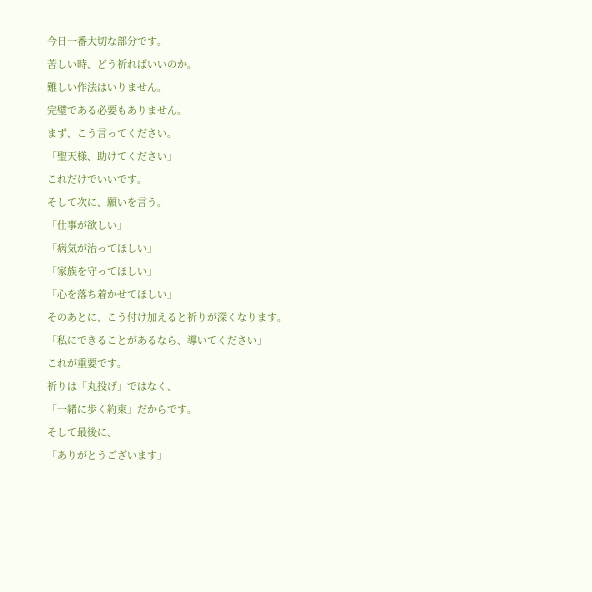今日一番大切な部分です。
苦しい時、どう祈ればいいのか。
難しい作法はいりません。
完璧である必要もありません。
まず、こう言ってください。
「聖天様、助けてください」
これだけでいいです。
そして次に、願いを言う。
「仕事が欲しい」
「病気が治ってほしい」
「家族を守ってほしい」
「心を落ち着かせてほしい」
そのあとに、こう付け加えると祈りが深くなります。
「私にできることがあるなら、導いてください」
これが重要です。
祈りは「丸投げ」ではなく、
「一緒に歩く約束」だからです。
そして最後に、
「ありがとうございます」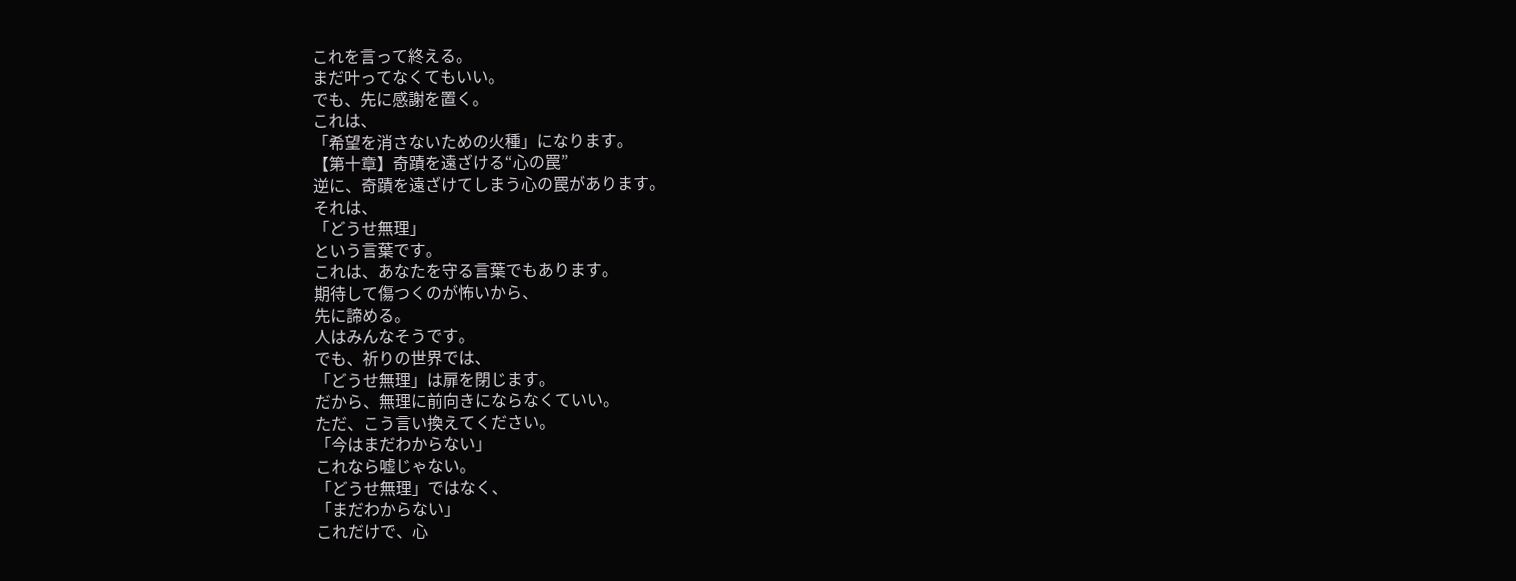これを言って終える。
まだ叶ってなくてもいい。
でも、先に感謝を置く。
これは、
「希望を消さないための火種」になります。
【第十章】奇蹟を遠ざける“心の罠”
逆に、奇蹟を遠ざけてしまう心の罠があります。
それは、
「どうせ無理」
という言葉です。
これは、あなたを守る言葉でもあります。
期待して傷つくのが怖いから、
先に諦める。
人はみんなそうです。
でも、祈りの世界では、
「どうせ無理」は扉を閉じます。
だから、無理に前向きにならなくていい。
ただ、こう言い換えてください。
「今はまだわからない」
これなら嘘じゃない。
「どうせ無理」ではなく、
「まだわからない」
これだけで、心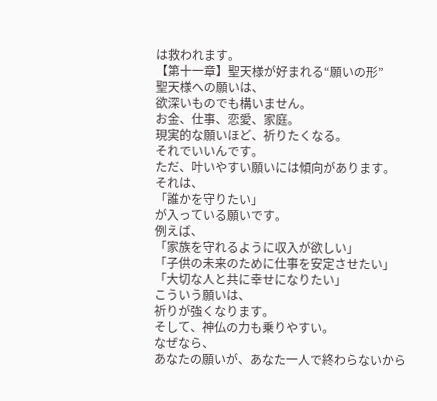は救われます。
【第十一章】聖天様が好まれる“願いの形”
聖天様への願いは、
欲深いものでも構いません。
お金、仕事、恋愛、家庭。
現実的な願いほど、祈りたくなる。
それでいいんです。
ただ、叶いやすい願いには傾向があります。
それは、
「誰かを守りたい」
が入っている願いです。
例えば、
「家族を守れるように収入が欲しい」
「子供の未来のために仕事を安定させたい」
「大切な人と共に幸せになりたい」
こういう願いは、
祈りが強くなります。
そして、神仏の力も乗りやすい。
なぜなら、
あなたの願いが、あなた一人で終わらないから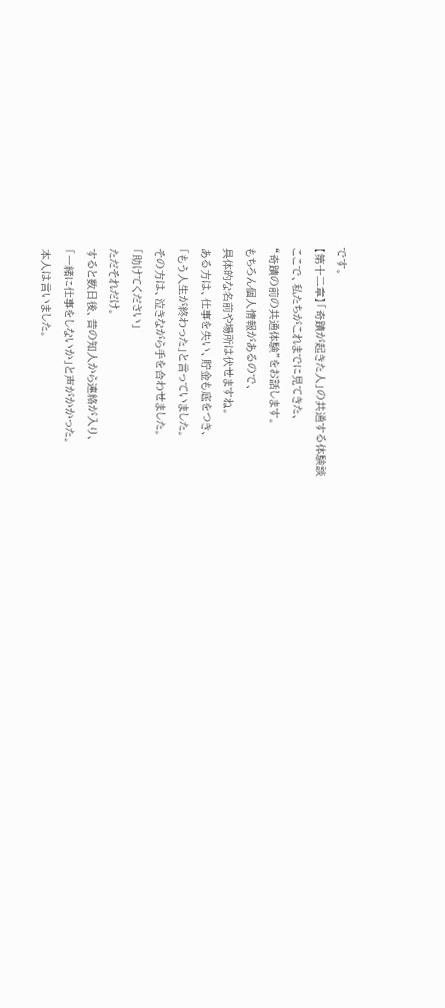です。
【第十二章】「奇蹟が起きた人」の共通する体験談
ここで、私たちがこれまでに見てきた、
“奇蹟の前の共通体験”をお話します。
もちろん個人情報があるので、
具体的な名前や場所は伏せますね。
ある方は、仕事を失い、貯金も底をつき、
「もう人生が終わった」と言っていました。
その方は、泣きながら手を合わせました。
「助けてください」
ただそれだけ。
すると数日後、昔の知人から連絡が入り、
「一緒に仕事をしないか」と声がかかった。
本人は言いました。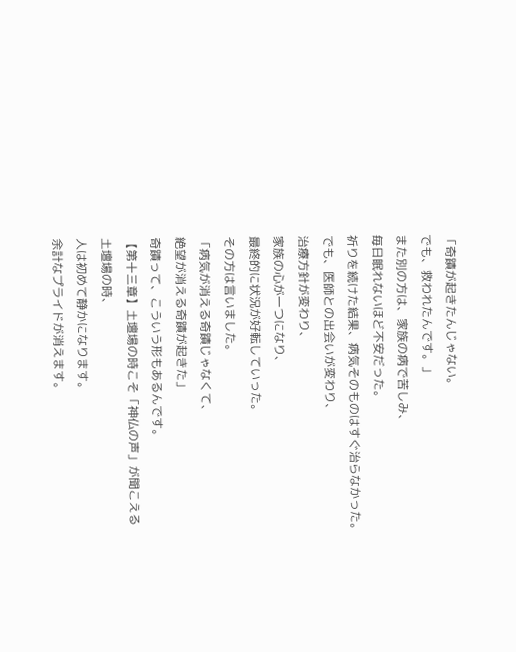「奇蹟が起きたんじゃない。
でも、救われたんです。」
また別の方は、家族の病で苦しみ、
毎日眠れないほど不安だった。
祈りを続けた結果、病気そのものはすぐ治らなかった。
でも、医師との出会いが変わり、
治療方針が変わり、
家族の心が一つになり、
最終的に状況が好転していった。
その方は言いました。
「病気が消える奇蹟じゃなくて、
絶望が消える奇蹟が起きた」
奇蹟って、こういう形もあるんです。
【第十三章】土壇場の時こそ「神仏の声」が聞こえる
土壇場の時、
人は初めて静かになります。
余計なプライドが消えます。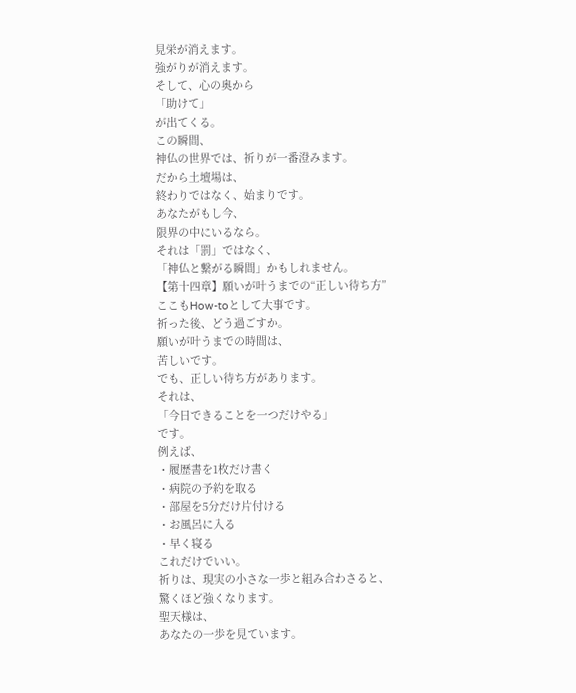見栄が消えます。
強がりが消えます。
そして、心の奥から
「助けて」
が出てくる。
この瞬間、
神仏の世界では、祈りが一番澄みます。
だから土壇場は、
終わりではなく、始まりです。
あなたがもし今、
限界の中にいるなら。
それは「罰」ではなく、
「神仏と繋がる瞬間」かもしれません。
【第十四章】願いが叶うまでの“正しい待ち方”
ここもHow-toとして大事です。
祈った後、どう過ごすか。
願いが叶うまでの時間は、
苦しいです。
でも、正しい待ち方があります。
それは、
「今日できることを一つだけやる」
です。
例えば、
・履歴書を1枚だけ書く
・病院の予約を取る
・部屋を5分だけ片付ける
・お風呂に入る
・早く寝る
これだけでいい。
祈りは、現実の小さな一歩と組み合わさると、
驚くほど強くなります。
聖天様は、
あなたの一歩を見ています。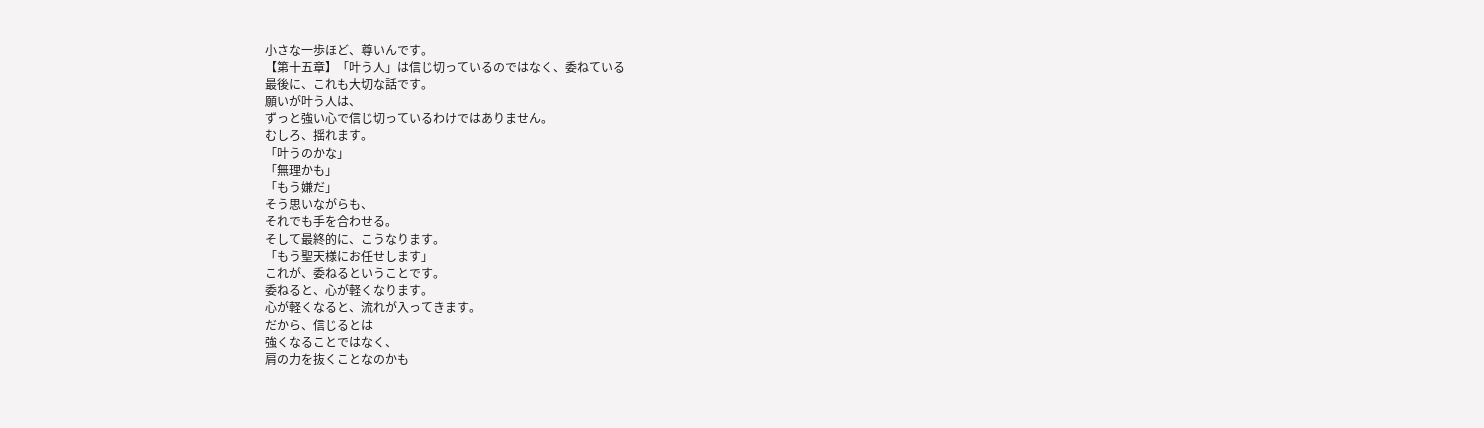小さな一歩ほど、尊いんです。
【第十五章】「叶う人」は信じ切っているのではなく、委ねている
最後に、これも大切な話です。
願いが叶う人は、
ずっと強い心で信じ切っているわけではありません。
むしろ、揺れます。
「叶うのかな」
「無理かも」
「もう嫌だ」
そう思いながらも、
それでも手を合わせる。
そして最終的に、こうなります。
「もう聖天様にお任せします」
これが、委ねるということです。
委ねると、心が軽くなります。
心が軽くなると、流れが入ってきます。
だから、信じるとは
強くなることではなく、
肩の力を抜くことなのかも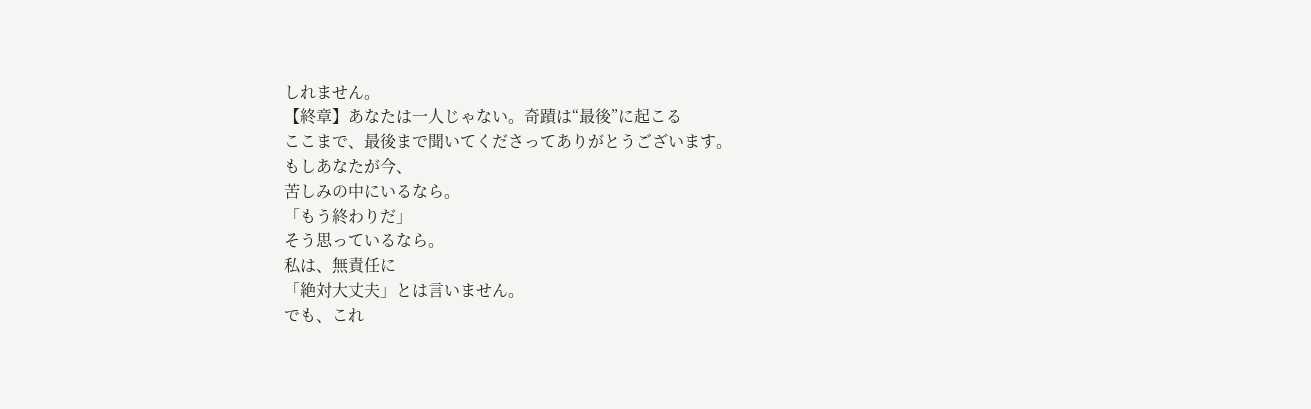しれません。
【終章】あなたは一人じゃない。奇蹟は“最後”に起こる
ここまで、最後まで聞いてくださってありがとうございます。
もしあなたが今、
苦しみの中にいるなら。
「もう終わりだ」
そう思っているなら。
私は、無責任に
「絶対大丈夫」とは言いません。
でも、これ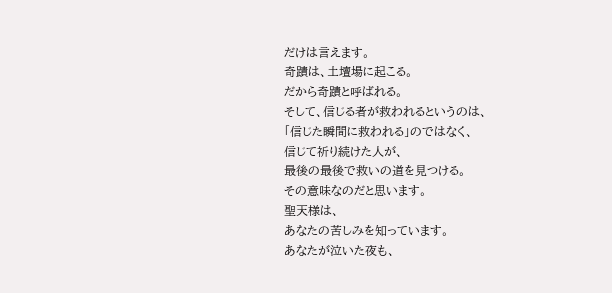だけは言えます。
奇蹟は、土壇場に起こる。
だから奇蹟と呼ばれる。
そして、信じる者が救われるというのは、
「信じた瞬間に救われる」のではなく、
信じて祈り続けた人が、
最後の最後で救いの道を見つける。
その意味なのだと思います。
聖天様は、
あなたの苦しみを知っています。
あなたが泣いた夜も、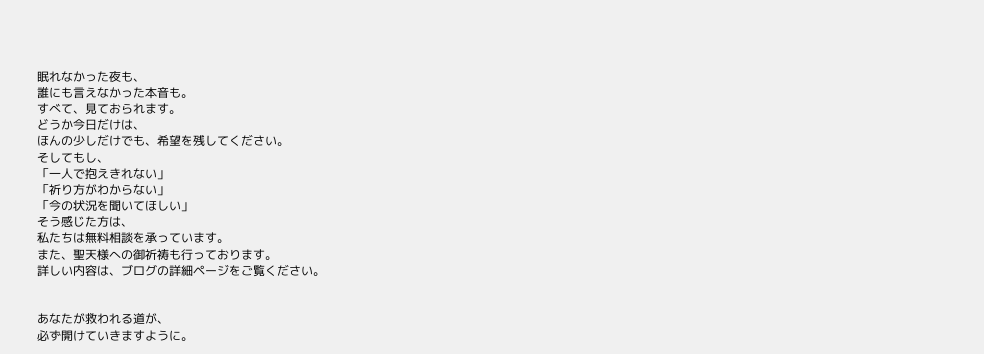眠れなかった夜も、
誰にも言えなかった本音も。
すべて、見ておられます。
どうか今日だけは、
ほんの少しだけでも、希望を残してください。
そしてもし、
「一人で抱えきれない」
「祈り方がわからない」
「今の状況を聞いてほしい」
そう感じた方は、
私たちは無料相談を承っています。
また、聖天様への御祈祷も行っております。
詳しい内容は、ブログの詳細ページをご覧ください。


あなたが救われる道が、
必ず開けていきますように。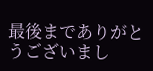最後までありがとうございまし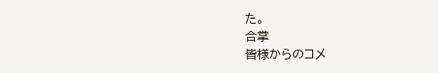た。
合掌
皆様からのコメ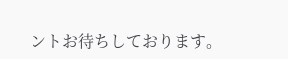ントお待ちしております。